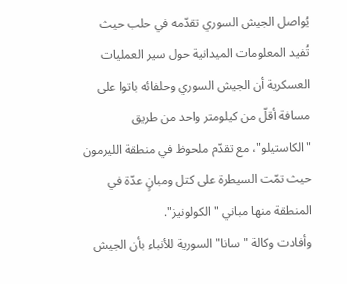يُواصل الجيش السوري تقدّمه في حلب حيث تُفيد المعلومات الميدانية حول سير العمليات العسكرية أن الجيش السوري وحلفائه باتوا على مسافة أقلّ من كيلومتر واحد من طريق "الكاستيلو"، مع تقدّم ملحوظ في منطقة الليرمون حيث تمّت السيطرة على كتل ومبانٍ عدّة في المنطقة منها مباني "الكولونيز".
وأفادت وكالة "سانا" السورية للأنباء بأن الجيش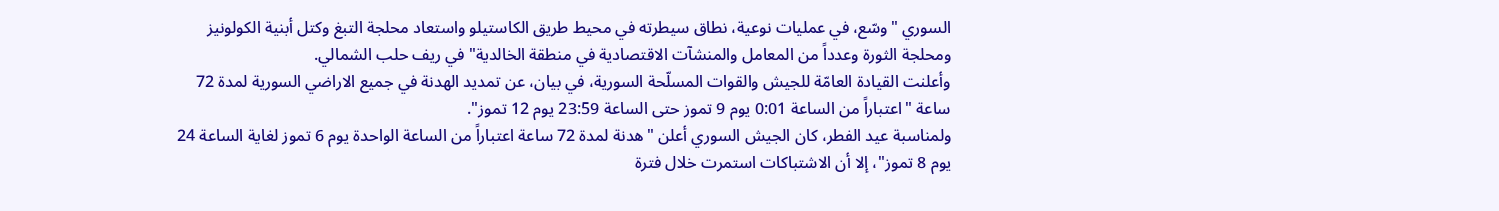السوري "وسّع، في عمليات نوعية، نطاق سيطرته في محيط طريق الكاستيلو واستعاد محلجة التبغ وكتل أبنية الكولونيز ومحلجة الثورة وعدداً من المعامل والمنشآت الاقتصادية في منطقة الخالدية" في ريف حلب الشمالي.
وأعلنت القيادة العامّة للجيش والقوات المسلّحة السورية، في بيان، عن تمديد الهدنة في جميع الاراضي السورية لمدة 72 ساعة "اعتباراً من الساعة 0:01 يوم 9 تموز حتى الساعة 23:59 يوم 12 تموز".
ولمناسبة عيد الفطر، كان الجيش السوري أعلن "هدنة لمدة 72 ساعة اعتباراً من الساعة الواحدة يوم 6 تموز لغاية الساعة 24 يوم 8 تموز"، إلا أن الاشتباكات استمرت خلال فترة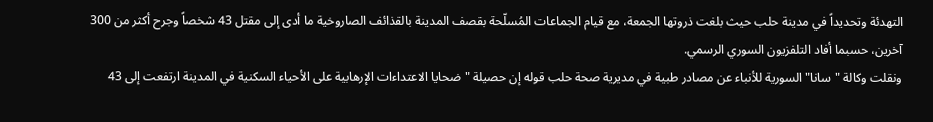التهدئة وتحديداً في مدينة حلب حيث بلغت ذروتها الجمعة، مع قيام الجماعات المُسلّحة بقصف المدينة بالقذائف الصاروخية ما أدى إلى مقتل 43 شخصاً وجرح أكثر من 300 آخرين، حسبما أفاد التلفزيون السوري الرسمي.
ونقلت وكالة "سانا" السورية للأنباء عن مصادر طبية في مديرية صحة حلب قوله إن حصيلة "ضحايا الاعتداءات الإرهابية على الأحياء السكنية في المدينة ارتفعت إلى 43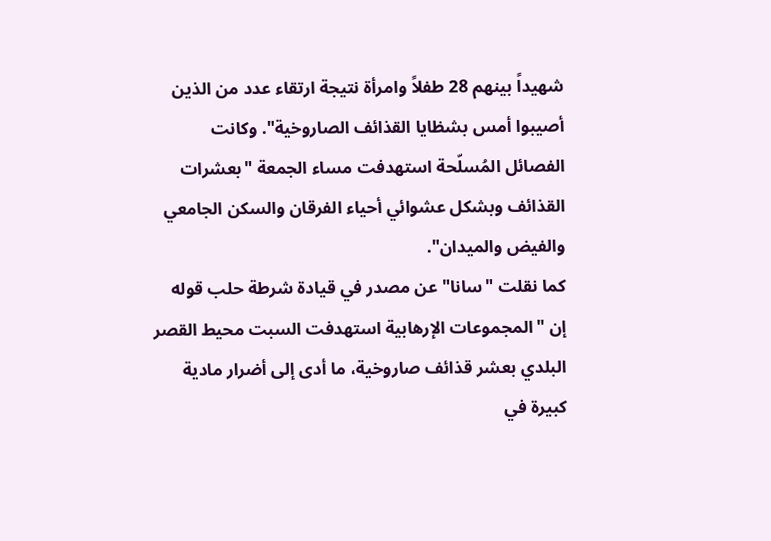شهيداً بينهم 28 طفلاً وامرأة نتيجة ارتقاء عدد من الذين أصيبوا أمس بشظايا القذائف الصاروخية". وكانت الفصائل المُسلّحة استهدفت مساء الجمعة "بعشرات القذائف وبشكل عشوائي أحياء الفرقان والسكن الجامعي والفيض والميدان".
كما نقلت "سانا" عن مصدر في قيادة شرطة حلب قوله إن "المجموعات الإرهابية استهدفت السبت محيط القصر البلدي بعشر قذائف صاروخية، ما أدى إلى أضرار مادية كبيرة في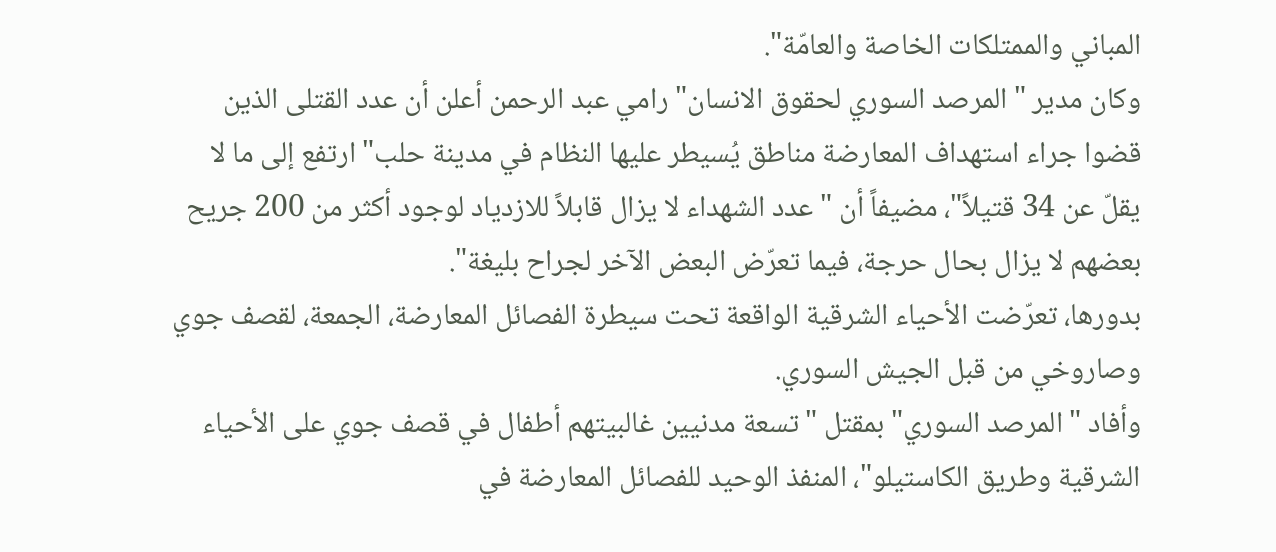المباني والممتلكات الخاصة والعامّة".
وكان مدير "المرصد السوري لحقوق الانسان" رامي عبد الرحمن أعلن أن عدد القتلى الذين قضوا جراء استهداف المعارضة مناطق يُسيطر عليها النظام في مدينة حلب" ارتفع إلى ما لا يقلّ عن 34 قتيلاً"، مضيفاً أن "عدد الشهداء لا يزال قابلاً للازدياد لوجود أكثر من 200 جريح بعضهم لا يزال بحال حرجة، فيما تعرّض البعض الآخر لجراح بليغة".
بدورها، تعرّضت الأحياء الشرقية الواقعة تحت سيطرة الفصائل المعارضة، الجمعة، لقصف جوي وصاروخي من قبل الجيش السوري.
وأفاد "المرصد السوري" بمقتل "تسعة مدنيين غالبيتهم أطفال في قصف جوي على الأحياء الشرقية وطريق الكاستيلو"، المنفذ الوحيد للفصائل المعارضة في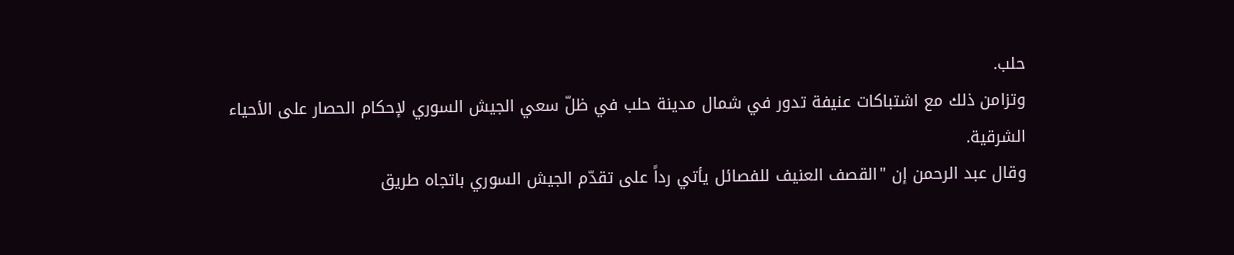حلب.
وتزامن ذلك مع اشتباكات عنيفة تدور في شمال مدينة حلب في ظلّ سعي الجيش السوري لإحكام الحصار على الأحياء الشرقية.
وقال عبد الرحمن إن "القصف العنيف للفصائل يأتي رداً على تقدّم الجيش السوري باتجاه طريق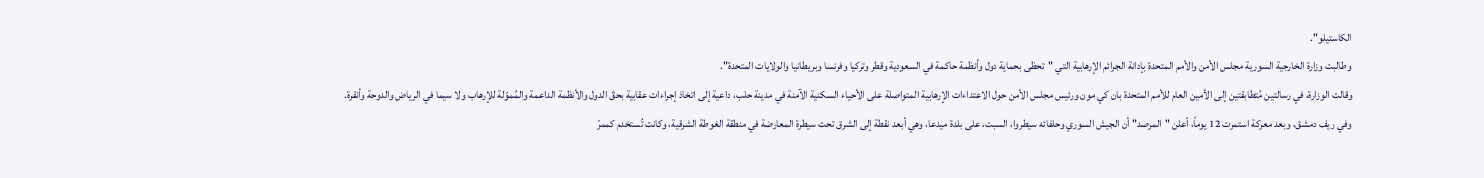الكاستيلو".
وطالبت وزارة الخارجية السورية مجلس الأمن والأمم المتحدة بإدانة الجرائم الإرهابية التي "تحظى بحماية دول وأنظمة حاكمة في السعودية وقطر وتركيا وفرنسا وبريطانيا والولايات المتحدة".
وقالت الوزارة، في رسالتين مُتطابقتين إلى الأمين العام للأمم المتحدة بان كي مون ورئيس مجلس الأمن حول الاعتداءات الإرهابية المتواصلة على الأحياء السكنية الآمنة في مدينة حلب، داعية إلى اتخاذ إجراءات عقابية بحقّ الدول والأنظمة الداعمة والمُموّلة للإرهاب ولا سيما في الرياض والدوحة وأنقرة.
وفي ريف دمشق، وبعد معركة استمرت 12 يوماً، أعلن "المرصد" أن الجيش السوري وحلفائه سيطروا، السبت، على بلدة ميدعا، وهي أبعد نقطة إلى الشرق تحت سيطرة المعارضة في منطقة الغوطة الشرقية، وكانت تُستخدم كممرّ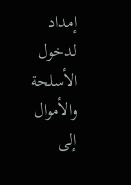إمداد لدخول الأسلحة والأموال إلى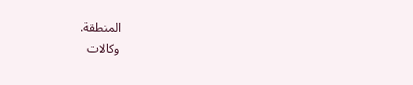المنطقة.
وكالات